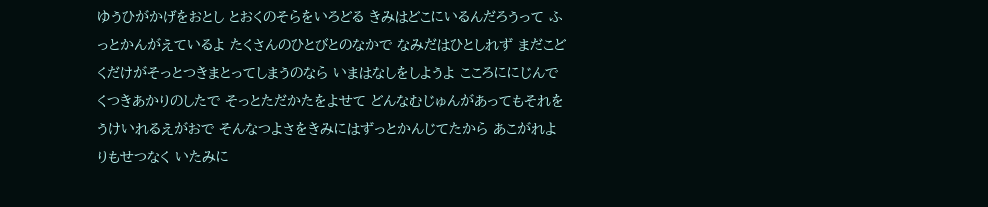ゆうひがかげをおとし とおくのそらをいろどる きみはどこにいるんだろうって ふっとかんがえているよ たくさんのひとびとのなかで なみだはひとしれず まだこどくだけがそっとつきまとってしまうのなら いまはなしをしようよ こころににじんでくつきあかりのしたで そっとただかたをよせて どんなむじゅんがあってもそれをうけいれるえがおで そんなつよさをきみにはずっとかんじてたから あこがれよりもせつなく いたみに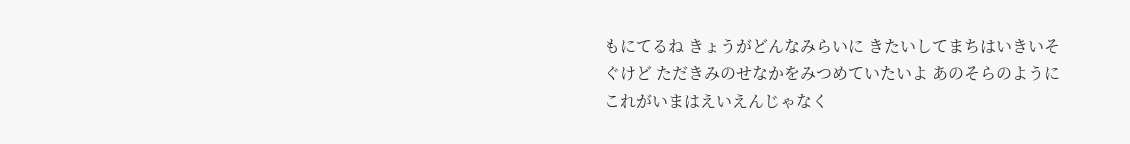もにてるね きょうがどんなみらいに きたいしてまちはいきいそぐけど ただきみのせなかをみつめていたいよ あのそらのようにこれがいまはえいえんじゃなく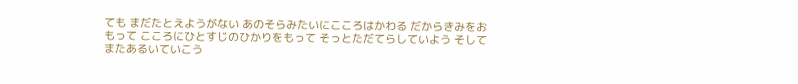ても まだたとえようがない あのそらみたいにこころはかわる だからきみをおもって こころにひとすじのひかりをもって そっとただてらしていよう そしてまたあるいていこう